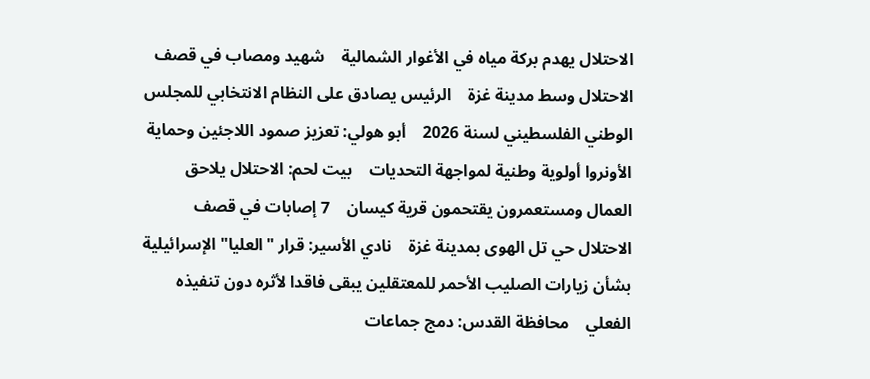الاحتلال يهدم بركة مياه في الأغوار الشمالية    شهيد ومصاب في قصف الاحتلال وسط مدينة غزة    الرئيس يصادق على النظام الانتخابي للمجلس الوطني الفلسطيني لسنة 2026    أبو هولي: تعزيز صمود اللاجئين وحماية الأونروا أولوية وطنية لمواجهة التحديات    بيت لحم: الاحتلال يلاحق العمال ومستعمرون يقتحمون قرية كيسان    7 إصابات في قصف الاحتلال حي تل الهوى بمدينة غزة    نادي الأسير: قرار "العليا" الإسرائيلية بشأن زيارات الصليب الأحمر للمعتقلين يبقى فاقدا لأثره دون تنفيذه الفعلي    محافظة القدس: دمج جماعات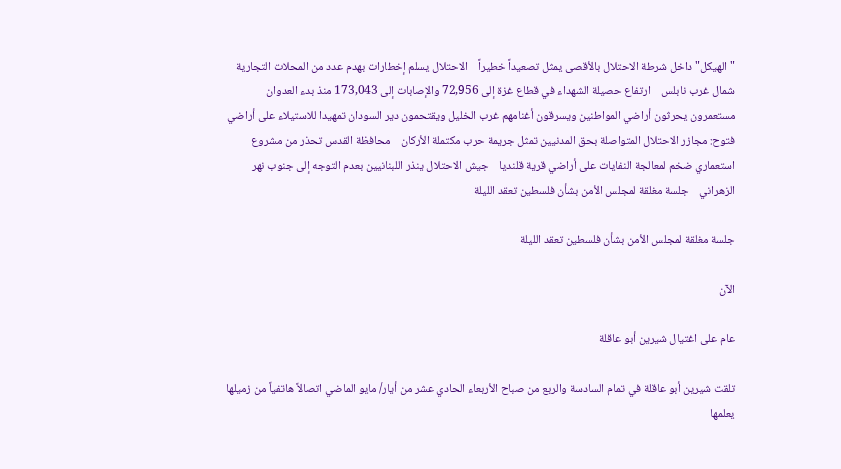"الهيكل" داخل شرطة الاحتلال بالأقصى يمثل تصعيداً خطيراً    الاحتلال يسلم إخطارات بهدم عدد من المحلات التجارية شمال غرب نابلس    ارتفاع حصيلة الشهداء في قطاع غزة إلى 72,956 والإصابات إلى 173,043 منذ بدء العدوان    مستعمرون يحرثون أراضي المواطنين ويسرقون أغنامهم غرب الخليل ويقتحمون دير السودان تمهيدا للاستيلاء على أراضي    فتوح: مجازر الاحتلال المتواصلة بحق المدنيين تمثل جريمة حرب مكتملة الأركان    محافظة القدس تحذر من مشروع استعماري ضخم لمعالجة النفايات على أراضي قرية قلنديا    جيش الاحتلال ينذر اللبنانيين بعدم التوجه إلى جنوب نهر الزهراني    جلسة مغلقة لمجلس الأمن بشأن فلسطين تعقد الليلة

جلسة مغلقة لمجلس الأمن بشأن فلسطين تعقد الليلة

الآن

عام على اغتيال شيرين أبو عاقلة

تلقت شيرين أبو عاقلة في تمام السادسة والربع من صباح الأربعاء الحادي عشر من أيار/ مايو الماضي اتصالاً هاتفياً من زميلها يعلمها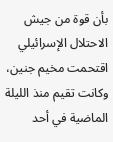بأن قوة من جيش الاحتلال الإسرائيلي اقتحمت مخيم جنين، وكانت تقيم منذ الليلة الماضية في أحد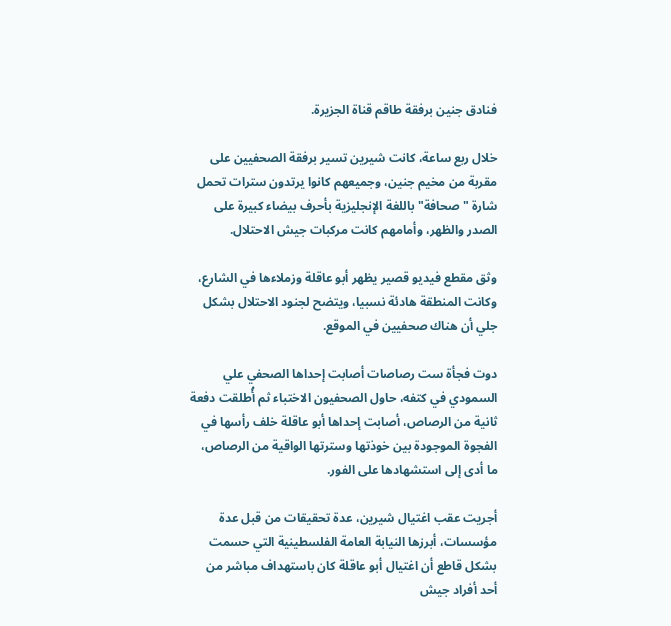فنادق جنين برفقة طاقم قناة الجزيرة.

خلال ربع ساعة، كانت شيرين تسير برفقة الصحفيين على مقربة من مخيم جنين، وجميعهم كانوا يرتدون سترات تحمل شارة "صحافة" باللغة الإنجليزية بأحرف بيضاء كبيرة على الصدر والظهر، وأمامهم كانت مركبات جيش الاحتلال.

وثق مقطع فيديو قصير يظهر أبو عاقلة وزملاءها في الشارع، وكانت المنطقة هادئة نسبيا، ويتضح لجنود الاحتلال بشكل جلي أن هناك صحفيين في الموقع.

دوت فجأة ست رصاصات أصابت إحداها الصحفي علي السمودي في كتفه، حاول الصحفيون الاختباء ثم أُطلقت دفعة ثانية من الرصاص، أصابت إحداها أبو عاقلة خلف رأسها في الفجوة الموجودة بين خوذتها وسترتها الواقية من الرصاص، ما أدى إلى استشهادها على الفور.

أجريت عقب اغتيال شيرين، عدة تحقيقات من قبل عدة مؤسسات، أبرزها النيابة العامة الفلسطينية التي حسمت بشكل قاطع أن اغتيال أبو عاقلة كان باستهداف مباشر من أحد أفراد جيش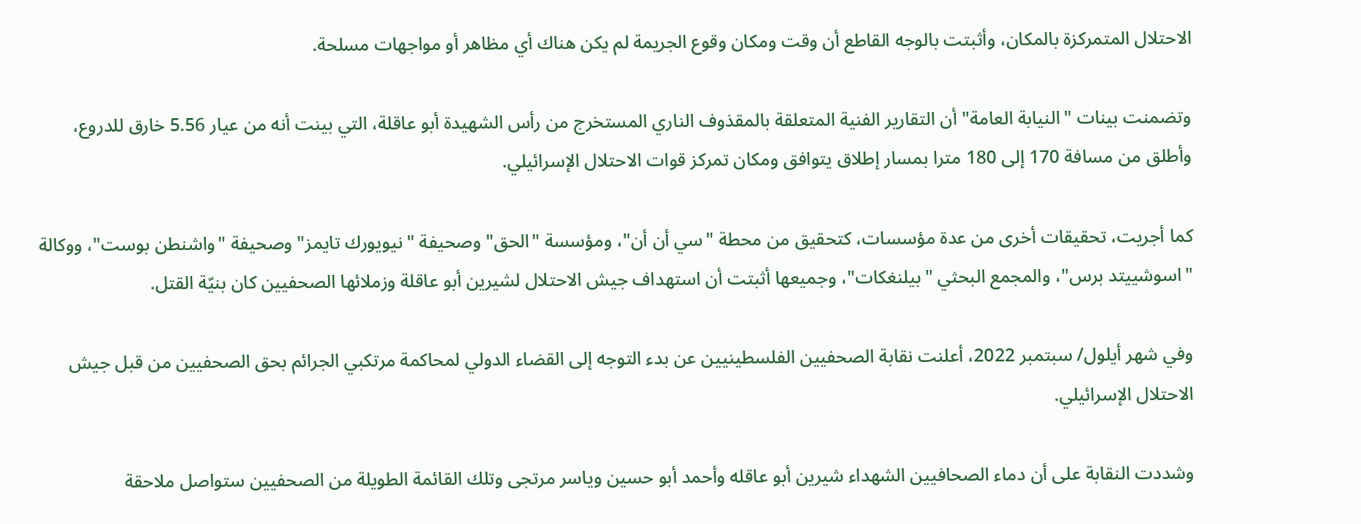الاحتلال المتمركزة بالمكان، وأثبتت بالوجه القاطع أن وقت ومكان وقوع الجريمة لم يكن هناك أي مظاهر أو مواجهات مسلحة.

وتضمنت بينات "النيابة العامة" أن التقارير الفنية المتعلقة بالمقذوف الناري المستخرج من رأس الشهيدة أبو عاقلة، التي بينت أنه من عيار 5.56 خارق للدروع، وأطلق من مسافة 170 إلى 180 مترا بمسار إطلاق يتوافق ومكان تمركز قوات الاحتلال الإسرائيلي.

كما أجريت، تحقيقات أخرى من عدة مؤسسات، كتحقيق من محطة "سي أن أن"، ومؤسسة "الحق" وصحيفة "نيويورك تايمز" وصحيفة "واشنطن بوست"، ووكالة "اسوشييتد برس"، والمجمع البحثي "بيلنغكات"، وجميعها أثبتت أن استهداف جيش الاحتلال لشيرين أبو عاقلة وزملائها الصحفيين كان بنيّة القتل.

وفي شهر أيلول/ سبتمبر 2022، أعلنت نقابة الصحفيين الفلسطينيين عن بدء التوجه إلى القضاء الدولي لمحاكمة مرتكبي الجرائم بحق الصحفيين من قبل جيش الاحتلال الإسرائيلي.

وشددت النقابة على أن دماء الصحافيين الشهداء شيرين أبو عاقله وأحمد أبو حسين وياسر مرتجى وتلك القائمة الطويلة من الصحفيين ستواصل ملاحقة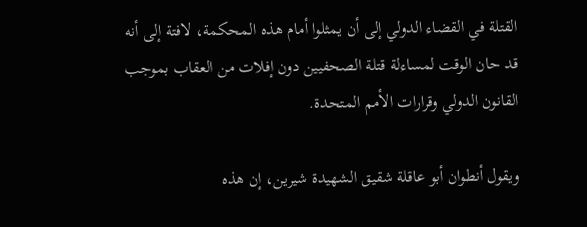القتلة في القضاء الدولي إلى أن يمثلوا أمام هذه المحكمة، لافتة إلى أنه قد حان الوقت لمساءلة قتلة الصحفيين دون إفلات من العقاب بموجب القانون الدولي وقرارات الأمم المتحدة.

ويقول أنطوان أبو عاقلة شقيق الشهيدة شيرين، إن هذه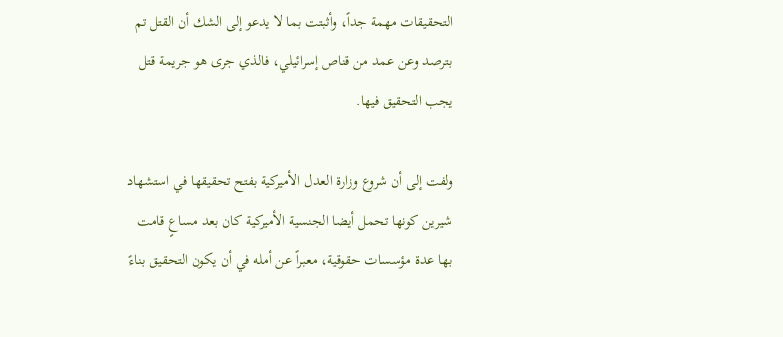التحقيقات مهمة جداً، وأثبتت بما لا يدعو إلى الشك أن القتل تم بترصد وعن عمد من قناص إسرائيلي، فالذي جرى هو جريمة قتل يجب التحقيق فيها.

ولفت إلى أن شروع وزارة العدل الأميركية بفتح تحقيقها في استشهاد شيرين كونها تحمل أيضا الجنسية الأميركية كان بعد مساعٍ قامت بها عدة مؤسسات حقوقية، معبراً عن أمله في أن يكون التحقيق بناءً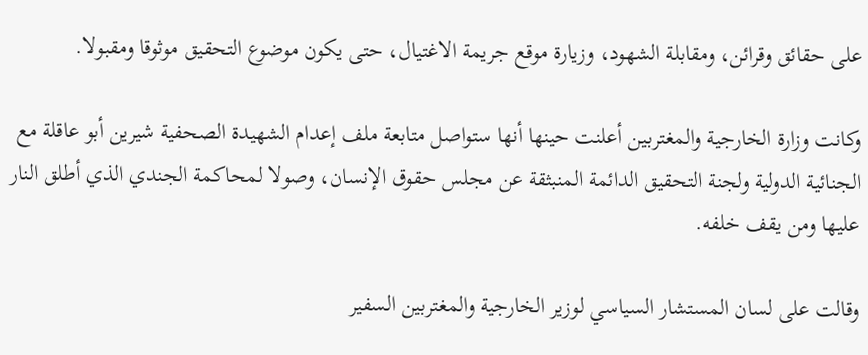على حقائق وقرائن، ومقابلة الشهود، وزيارة موقع جريمة الاغتيال، حتى يكون موضوع التحقيق موثوقا ومقبولا.

وكانت وزارة الخارجية والمغتربين أعلنت حينها أنها ستواصل متابعة ملف إعدام الشهيدة الصحفية شيرين أبو عاقلة مع الجنائية الدولية ولجنة التحقيق الدائمة المنبثقة عن مجلس حقوق الإنسان، وصولا لمحاكمة الجندي الذي أطلق النار عليها ومن يقف خلفه.

وقالت على لسان المستشار السياسي لوزير الخارجية والمغتربين السفير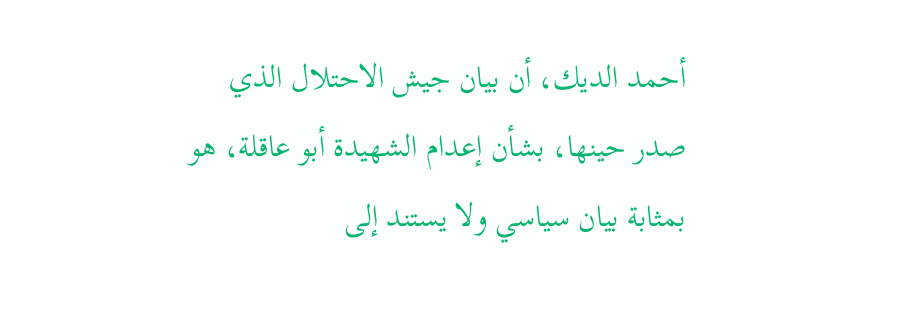أحمد الديك، أن بيان جيش الاحتلال الذي صدر حينها، بشأن إعدام الشهيدة أبو عاقلة، هو بمثابة بيان سياسي ولا يستند إلى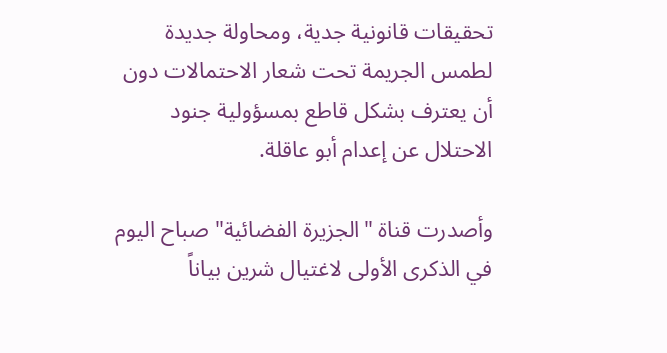تحقيقات قانونية جدية، ومحاولة جديدة لطمس الجريمة تحت شعار الاحتمالات دون أن يعترف بشكل قاطع بمسؤولية جنود الاحتلال عن إعدام أبو عاقلة.

وأصدرت قناة "الجزيرة الفضائية" صباح اليوم في الذكرى الأولى لاغتيال شرين بياناً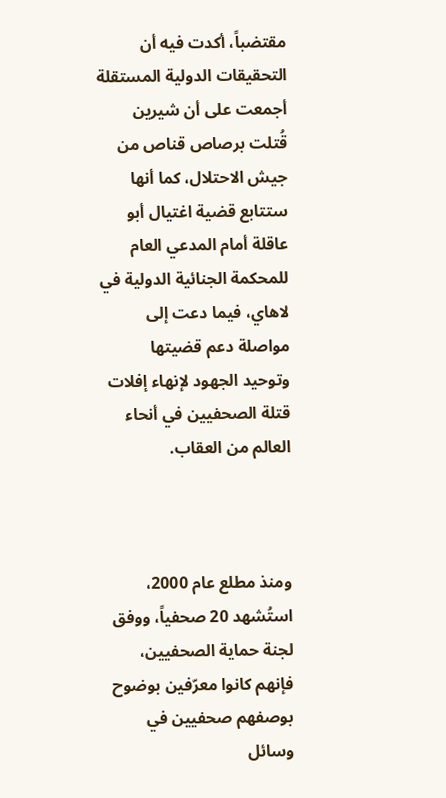مقتضباً، أكدت فيه أن التحقيقات الدولية المستقلة أجمعت على أن شيرين قُتلت برصاص قناص من جيش الاحتلال، كما أنها ستتابع قضية اغتيال أبو عاقلة أمام المدعي العام للمحكمة الجنائية الدولية في لاهاي، فيما دعت إلى مواصلة دعم قضيتها وتوحيد الجهود لإنهاء إفلات قتلة الصحفيين في أنحاء العالم من العقاب.



ومنذ مطلع عام 2000، استُشهد 20 صحفياً، ووفق لجنة حماية الصحفيين، فإنهم كانوا معرّفين بوضوح بوصفهم صحفيين في وسائل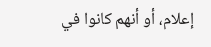إعلام، أو أنهم كانوا في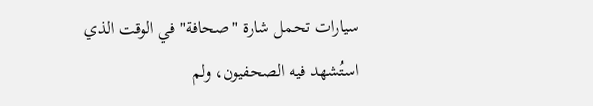سيارات تحمل شارة "صحافة" في الوقت الذي استُشهد فيه الصحفيون، ولم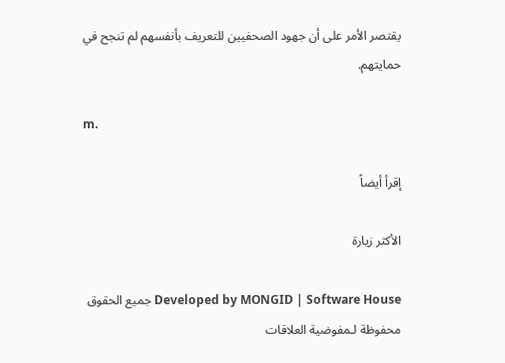يقتصر الأمر على أن جهود الصحفيين للتعريف بأنفسهم لم تنجح في حمايتهم.

m.

إقرأ أيضاً

الأكثر زيارة

Developed by MONGID | Software House جميع الحقوق محفوظة لـمفوضية العلاقات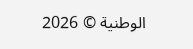الوطنية © 2026